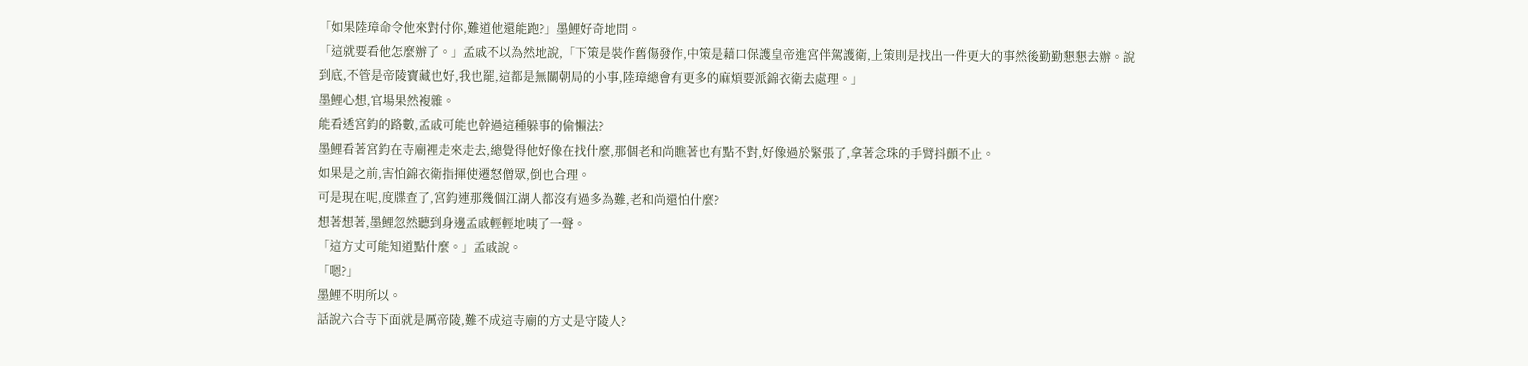「如果陸璋命令他來對付你,難道他還能跑?」墨鯉好奇地問。
「這就要看他怎麼辦了。」孟戚不以為然地說,「下策是裝作舊傷發作,中策是藉口保護皇帝進宮伴駕護衛,上策則是找出一件更大的事然後勤勤懇懇去辦。說到底,不管是帝陵寶藏也好,我也罷,這都是無關朝局的小事,陸璋總會有更多的麻煩要派錦衣衛去處理。」
墨鯉心想,官場果然複雜。
能看透宮鈞的路數,孟戚可能也幹過這種躲事的偷懶法?
墨鯉看著宮鈞在寺廟裡走來走去,總覺得他好像在找什麼,那個老和尚瞧著也有點不對,好像過於緊張了,拿著念珠的手臂抖顫不止。
如果是之前,害怕錦衣衛指揮使遷怒僧眾,倒也合理。
可是現在呢,度牒查了,宮鈞連那幾個江湖人都沒有過多為難,老和尚還怕什麼?
想著想著,墨鯉忽然聽到身邊孟戚輕輕地咦了一聲。
「這方丈可能知道點什麼。」孟戚說。
「嗯?」
墨鯉不明所以。
話說六合寺下面就是厲帝陵,難不成這寺廟的方丈是守陵人?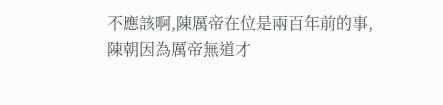不應該啊,陳厲帝在位是兩百年前的事,陳朝因為厲帝無道才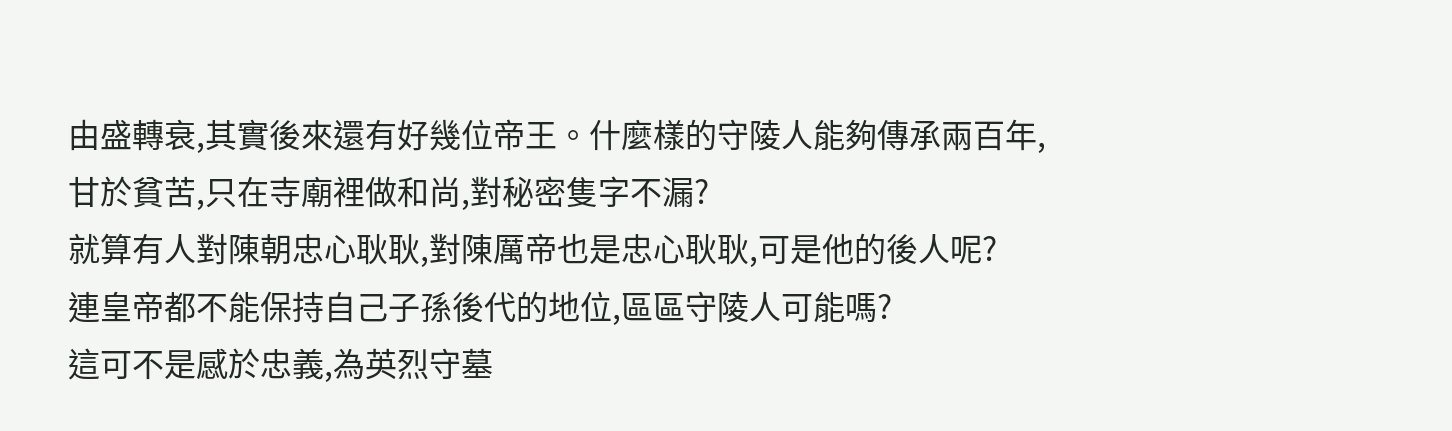由盛轉衰,其實後來還有好幾位帝王。什麼樣的守陵人能夠傳承兩百年,甘於貧苦,只在寺廟裡做和尚,對秘密隻字不漏?
就算有人對陳朝忠心耿耿,對陳厲帝也是忠心耿耿,可是他的後人呢?
連皇帝都不能保持自己子孫後代的地位,區區守陵人可能嗎?
這可不是感於忠義,為英烈守墓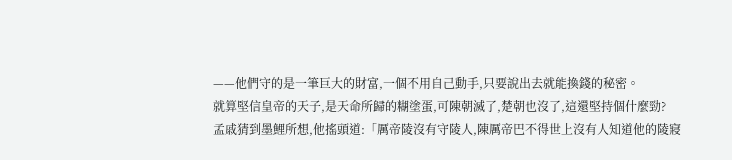——他們守的是一筆巨大的財富,一個不用自己動手,只要說出去就能換錢的秘密。
就算堅信皇帝的天子,是天命所歸的糊塗蛋,可陳朝滅了,楚朝也沒了,這還堅持個什麼勁?
孟戚猜到墨鯉所想,他搖頭道:「厲帝陵沒有守陵人,陳厲帝巴不得世上沒有人知道他的陵寢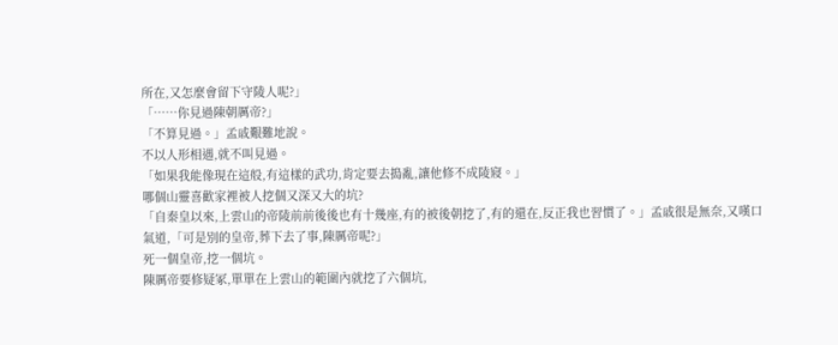所在,又怎麼會留下守陵人呢?」
「……你見過陳朝厲帝?」
「不算見過。」孟戚艱難地說。
不以人形相遇,就不叫見過。
「如果我能像現在這般,有這樣的武功,肯定要去搗亂,讓他修不成陵寢。」
哪個山靈喜歡家裡被人挖個又深又大的坑?
「自秦皇以來,上雲山的帝陵前前後後也有十幾座,有的被後朝挖了,有的還在,反正我也習慣了。」孟戚很是無奈,又嘆口氣道,「可是別的皇帝,葬下去了事,陳厲帝呢?」
死一個皇帝,挖一個坑。
陳厲帝要修疑冢,單單在上雲山的範圍內就挖了六個坑,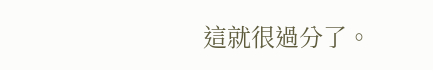這就很過分了。